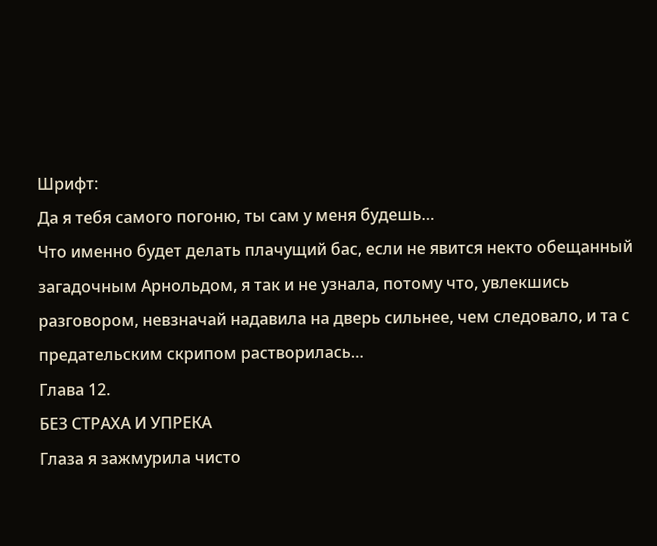Шрифт:
Да я тебя самого погоню, ты сам у меня будешь…
Что именно будет делать плачущий бас, если не явится некто обещанный загадочным Арнольдом, я так и не узнала, потому что, увлекшись разговором, невзначай надавила на дверь сильнее, чем следовало, и та с предательским скрипом растворилась…
Глава 12.
БЕЗ СТРАХА И УПРЕКА
Глаза я зажмурила чисто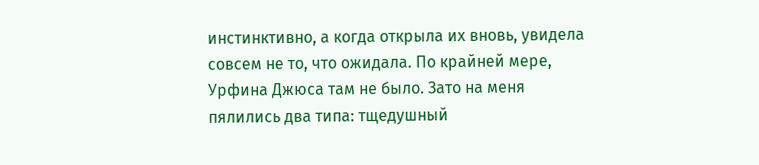инстинктивно, а когда открыла их вновь, увидела совсем не то, что ожидала. По крайней мере, Урфина Джюса там не было. Зато на меня пялились два типа: тщедушный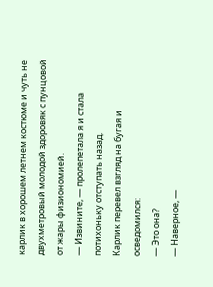карлик в хорошем летнем костюме и чуть не двухметровый молодой здоровяк с пунцовой от жары физиономией.
— Извините, — пролепетала я и стала потихоньку отступать назад.
Карлик перевел взгляд на бугая и осведомился:
— Это она?
— Наверное, —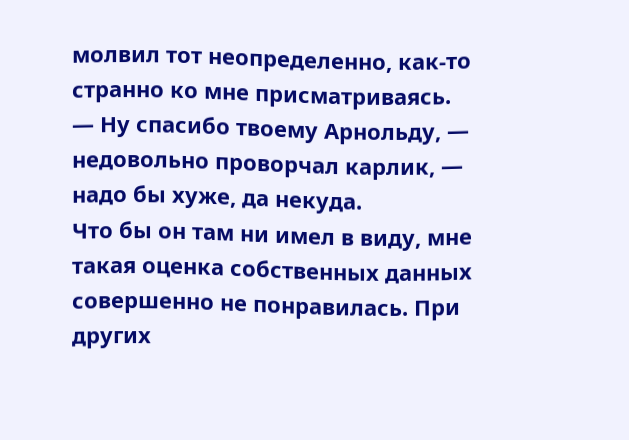молвил тот неопределенно, как-то странно ко мне присматриваясь.
— Ну спасибо твоему Арнольду, — недовольно проворчал карлик, — надо бы хуже, да некуда.
Что бы он там ни имел в виду, мне такая оценка собственных данных совершенно не понравилась. При других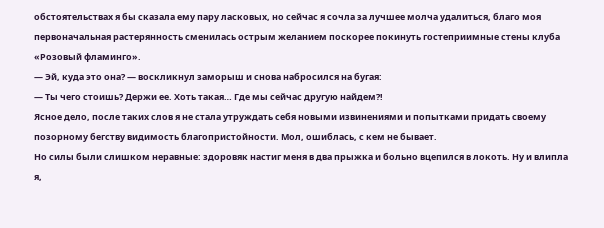обстоятельствах я бы сказала ему пару ласковых, но сейчас я сочла за лучшее молча удалиться, благо моя первоначальная растерянность сменилась острым желанием поскорее покинуть гостеприимные стены клуба «Розовый фламинго».
— Эй, куда это она? — воскликнул заморыш и снова набросился на бугая:
— Ты чего стоишь? Держи ее. Хоть такая… Где мы сейчас другую найдем?!
Ясное дело, после таких слов я не стала утруждать себя новыми извинениями и попытками придать своему позорному бегству видимость благопристойности. Мол, ошиблась, с кем не бывает.
Но силы были слишком неравные: здоровяк настиг меня в два прыжка и больно вцепился в локоть. Ну и влипла я,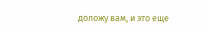доложу вам, и это еще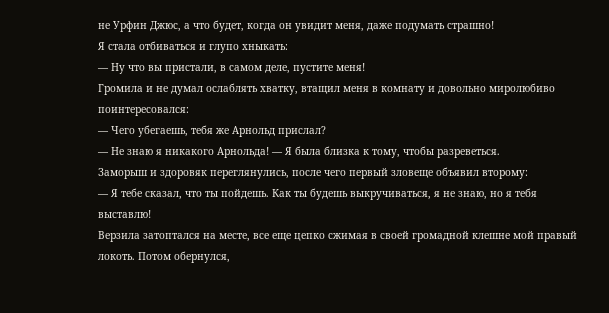не Урфин Джюс, а что будет, когда он увидит меня, даже подумать страшно!
Я стала отбиваться и глупо хныкать:
— Ну что вы пристали, в самом деле, пустите меня!
Громила и не думал ослаблять хватку, втащил меня в комнату и довольно миролюбиво поинтересовался:
— Чего убегаешь, тебя же Арнольд прислал?
— Не знаю я никакого Арнольда! — Я была близка к тому, чтобы разреветься.
Заморыш и здоровяк переглянулись, после чего первый зловеще объявил второму:
— Я тебе сказал, что ты пойдешь. Как ты будешь выкручиваться, я не знаю, но я тебя выставлю!
Верзила затоптался на месте, все еще цепко сжимая в своей громадной клешне мой правый локоть. Потом обернулся,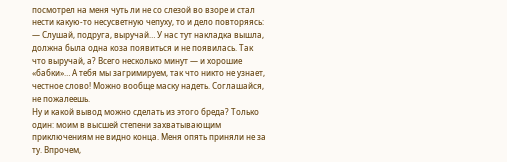посмотрел на меня чуть ли не со слезой во взоре и стал нести какую-то несусветную чепуху, то и дело повторяясь:
— Слушай, подруга, выручай… У нас тут накладка вышла, должна была одна коза появиться и не появилась. Так что выручай, а? Всего несколько минут — и хорошие «бабки»… А тебя мы загримируем, так что никто не узнает, честное слово! Можно вообще маску надеть. Соглашайся, не пожалеешь.
Ну и какой вывод можно сделать из этого бреда? Только один: моим в высшей степени захватывающим приключениям не видно конца. Меня опять приняли не за ту. Впрочем,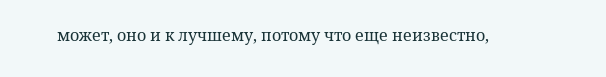может, оно и к лучшему, потому что еще неизвестно,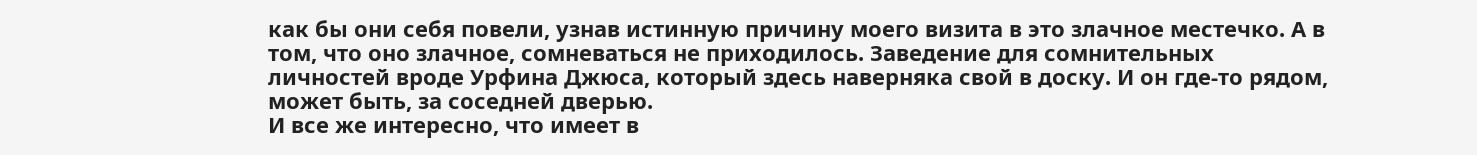как бы они себя повели, узнав истинную причину моего визита в это злачное местечко. А в том, что оно злачное, сомневаться не приходилось. Заведение для сомнительных личностей вроде Урфина Джюса, который здесь наверняка свой в доску. И он где-то рядом, может быть, за соседней дверью.
И все же интересно, что имеет в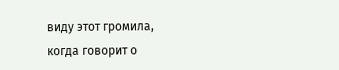виду этот громила, когда говорит о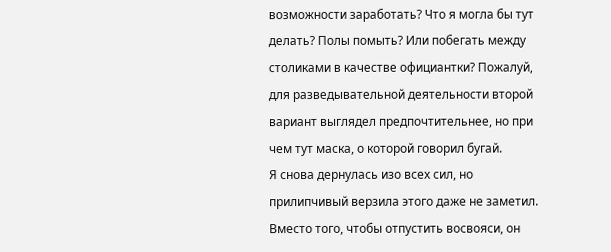возможности заработать? Что я могла бы тут делать? Полы помыть? Или побегать между столиками в качестве официантки? Пожалуй, для разведывательной деятельности второй вариант выглядел предпочтительнее, но при чем тут маска, о которой говорил бугай.
Я снова дернулась изо всех сил, но прилипчивый верзила этого даже не заметил. Вместо того, чтобы отпустить восвояси, он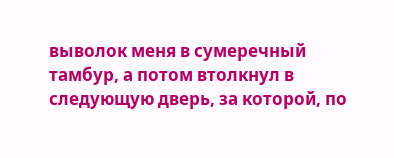выволок меня в сумеречный тамбур, а потом втолкнул в следующую дверь, за которой, по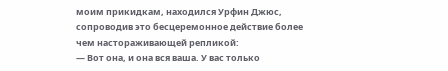моим прикидкам, находился Урфин Джюс, сопроводив это бесцеремонное действие более чем настораживающей репликой:
— Вот она, и она вся ваша. У вас только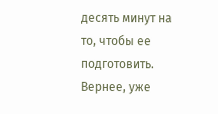десять минут на то, чтобы ее подготовить. Вернее, уже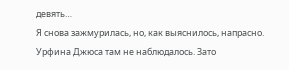девять…
Я снова зажмурилась, но, как выяснилось, напрасно. Урфина Джюса там не наблюдалось. Зато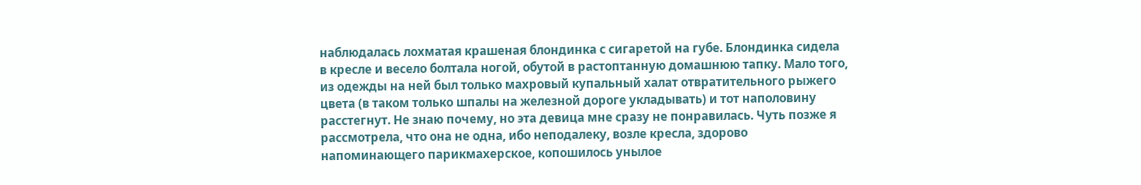наблюдалась лохматая крашеная блондинка с сигаретой на губе. Блондинка сидела в кресле и весело болтала ногой, обутой в растоптанную домашнюю тапку. Мало того, из одежды на ней был только махровый купальный халат отвратительного рыжего цвета (в таком только шпалы на железной дороге укладывать) и тот наполовину расстегнут. Не знаю почему, но эта девица мне сразу не понравилась. Чуть позже я рассмотрела, что она не одна, ибо неподалеку, возле кресла, здорово напоминающего парикмахерское, копошилось унылое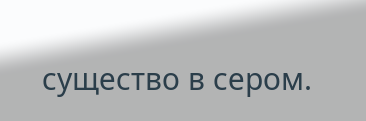существо в сером.